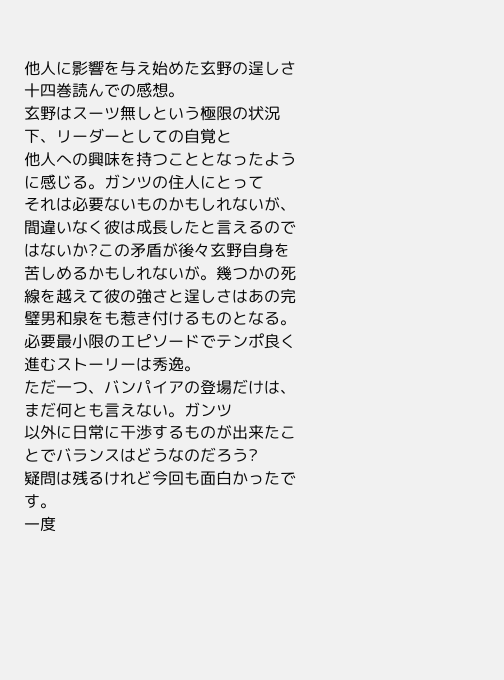他人に影響を与え始めた玄野の逞しさ
十四巻読んでの感想。
玄野はスーツ無しという極限の状況下、リーダーとしての自覚と
他人への興味を持つこととなったように感じる。ガンツの住人にとって
それは必要ないものかもしれないが、間違いなく彼は成長したと言えるのではないか?この矛盾が後々玄野自身を苦しめるかもしれないが。幾つかの死線を越えて彼の強さと逞しさはあの完璧男和泉をも惹き付けるものとなる。
必要最小限のエピソードでテンポ良く進むストーリーは秀逸。
ただ一つ、バンパイアの登場だけは、まだ何とも言えない。ガンツ
以外に日常に干渉するものが出来たことでバランスはどうなのだろう?
疑問は残るけれど今回も面白かったです。
一度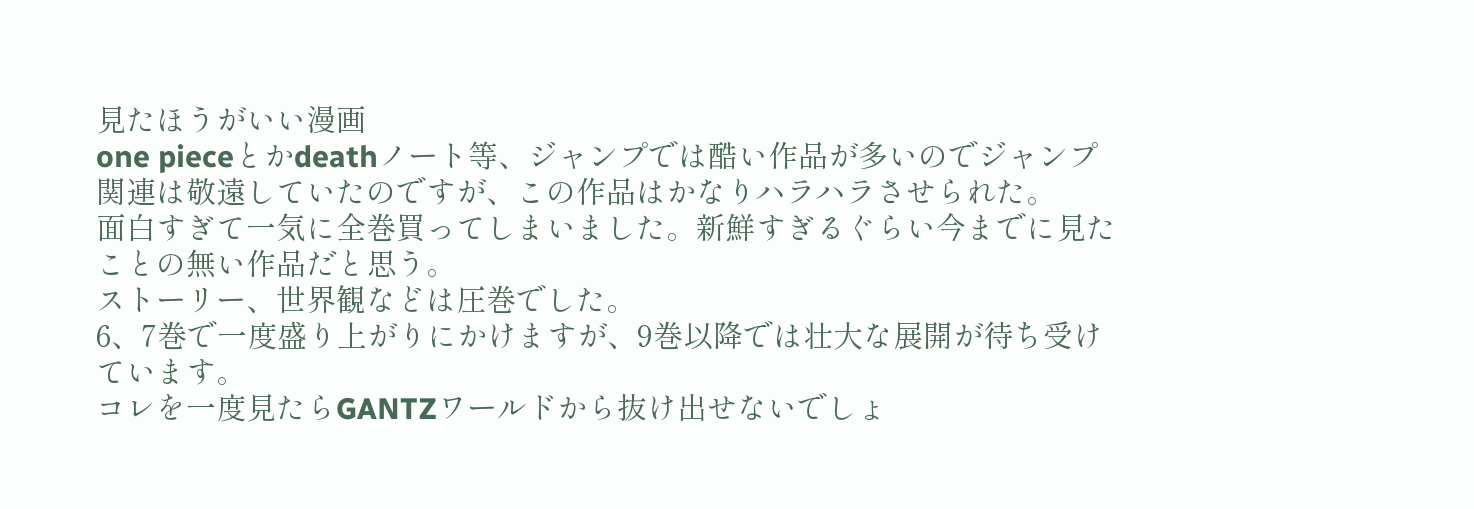見たほうがいい漫画
one pieceとかdeathノート等、ジャンプでは酷い作品が多いのでジャンプ関連は敬遠していたのですが、この作品はかなりハラハラさせられた。
面白すぎて一気に全巻買ってしまいました。新鮮すぎるぐらい今までに見たことの無い作品だと思う。
ストーリー、世界観などは圧巻でした。
6、7巻で一度盛り上がりにかけますが、9巻以降では壮大な展開が待ち受けています。
コレを一度見たらGANTZワールドから抜け出せないでしょ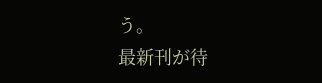う。
最新刊が待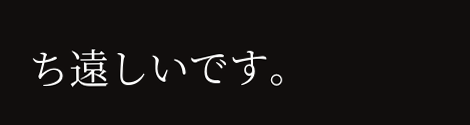ち遠しいです。